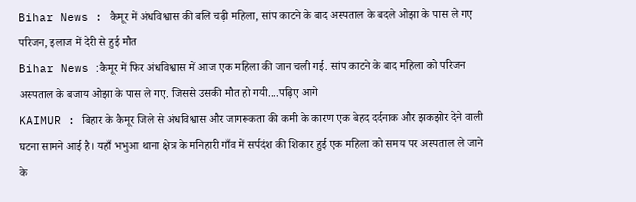Bihar News : कैमूर में अंधविश्वास की बलि चढ़ी महिला, सांप काटने के बाद अस्पताल के बदले ओझा के पास ले गए परिजन, इलाज में देरी से हुई मौत
Bihar News :कैमूर में फिर अंधविश्वास में आज एक महिला की जान चली गई. सांप काटने के बाद महिला को परिजन अस्पताल के बजाय ओझा के पास ले गए. जिससे उसकी मौत हो गयी....पढ़िए आगे
KAIMUR : बिहार के कैमूर जिले से अंधविश्वास और जागरूकता की कमी के कारण एक बेहद दर्दनाक और झकझोर देने वाली घटना सामने आई है। यहाँ भभुआ थाना क्षेत्र के मनिहारी गाँव में सर्पदंश की शिकार हुई एक महिला को समय पर अस्पताल ले जाने के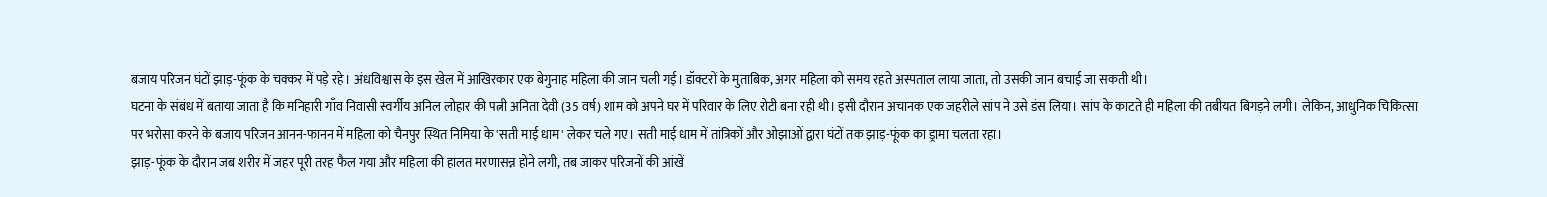बजाय परिजन घंटों झाड़-फूंक के चक्कर में पड़े रहे। अंधविश्वास के इस खेल में आखिरकार एक बेगुनाह महिला की जान चली गई। डॉक्टरों के मुताबिक, अगर महिला को समय रहते अस्पताल लाया जाता, तो उसकी जान बचाई जा सकती थी।
घटना के संबंध में बताया जाता है कि मनिहारी गाँव निवासी स्वर्गीय अनिल लोहार की पत्नी अनिता देवी (35 वर्ष) शाम को अपने घर में परिवार के लिए रोटी बना रही थी। इसी दौरान अचानक एक जहरीले सांप ने उसे डंस लिया। सांप के काटते ही महिला की तबीयत बिगड़ने लगी। लेकिन, आधुनिक चिकित्सा पर भरोसा करने के बजाय परिजन आनन-फानन में महिला को चैनपुर स्थित निमिया के 'सती माई धाम' लेकर चले गए। सती माई धाम में तांत्रिकों और ओझाओं द्वारा घंटों तक झाड़-फूंक का ड्रामा चलता रहा।
झाड़-फूंक के दौरान जब शरीर में जहर पूरी तरह फैल गया और महिला की हालत मरणासन्न होने लगी, तब जाकर परिजनों की आंखें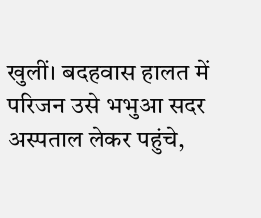खुलीं। बदहवास हालत में परिजन उसे भभुआ सदर अस्पताल लेकर पहुंचे,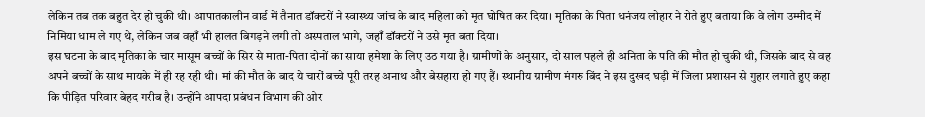लेकिन तब तक बहुत देर हो चुकी थी। आपातकालीन वार्ड में तैनात डॉक्टरों ने स्वास्थ्य जांच के बाद महिला को मृत घोषित कर दिया। मृतिका के पिता धनंजय लोहार ने रोते हुए बताया कि वे लोग उम्मीद में निमिया धाम ले गए थे, लेकिन जब वहाँ भी हालत बिगड़ने लगी तो अस्पताल भागे, जहाँ डॉक्टरों ने उसे मृत बता दिया।
इस घटना के बाद मृतिका के चार मासूम बच्चों के सिर से माता-पिता दोनों का साया हमेशा के लिए उठ गया है। ग्रामीणों के अनुसार, दो साल पहले ही अनिता के पति की मौत हो चुकी थी, जिसके बाद से वह अपने बच्चों के साथ मायके में ही रह रही थी। मां की मौत के बाद ये चारों बच्चे पूरी तरह अनाथ और बेसहारा हो गए हैं। स्थानीय ग्रामीण मंगरु बिंद ने इस दुखद घड़ी में जिला प्रशासन से गुहार लगाते हुए कहा कि पीड़ित परिवार बेहद गरीब है। उन्होंने आपदा प्रबंधन विभाग की ओर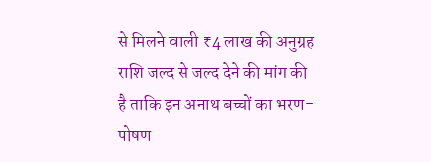से मिलने वाली ₹4 लाख की अनुग्रह राशि जल्द से जल्द देने की मांग की है ताकि इन अनाथ बच्चों का भरण-पोषण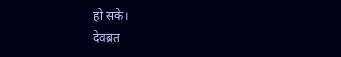हो सके।
देवब्रत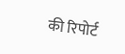की रिपोर्ट